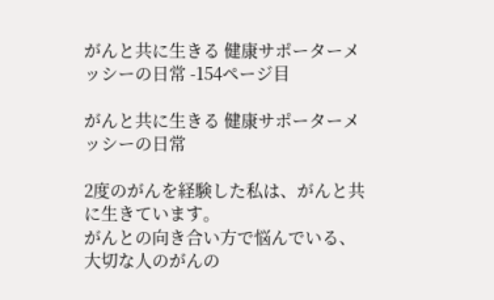がんと共に生きる 健康サポーターメッシーの日常 -154ページ目

がんと共に生きる 健康サポーターメッシーの日常

2度のがんを経験した私は、がんと共に生きています。
がんとの向き合い方で悩んでいる、
大切な人のがんの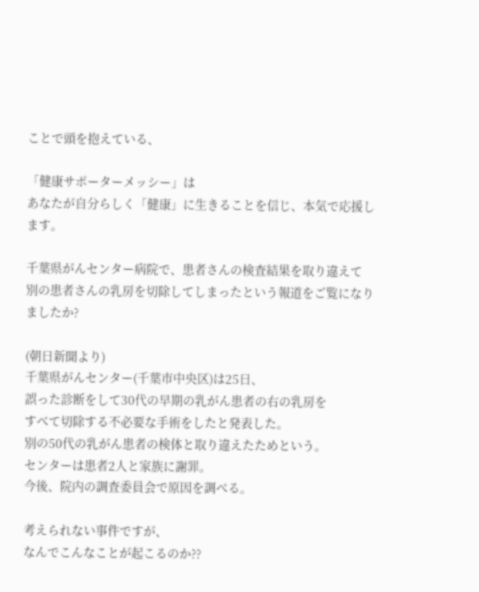ことで頭を抱えている、

「健康サポーターメッシー」は
あなたが自分らしく「健康」に生きることを信じ、本気で応援します。

千葉県がんセンター病院で、患者さんの検査結果を取り違えて
別の患者さんの乳房を切除してしまったという報道をご覧になりましたか?

(朝日新聞より)
千葉県がんセンター(千葉市中央区)は25日、
誤った診断をして30代の早期の乳がん患者の右の乳房を
すべて切除する不必要な手術をしたと発表した。
別の50代の乳がん患者の検体と取り違えたためという。
センターは患者2人と家族に謝罪。
今後、院内の調査委員会で原因を調べる。

考えられない事件ですが、
なんでこんなことが起こるのか??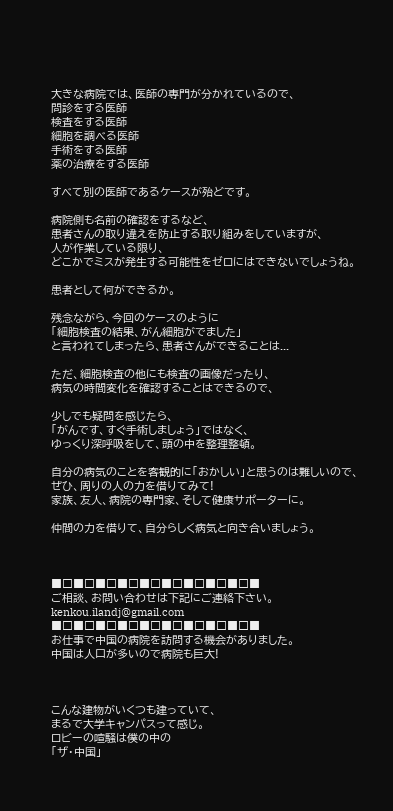大きな病院では、医師の専門が分かれているので、
問診をする医師
検査をする医師
細胞を調べる医師
手術をする医師
薬の治療をする医師

すべて別の医師であるケースが殆どです。

病院側も名前の確認をするなど、
患者さんの取り違えを防止する取り組みをしていますが、
人が作業している限り、
どこかでミスが発生する可能性をゼロにはできないでしょうね。

患者として何ができるか。

残念ながら、今回のケースのように
「細胞検査の結果、がん細胞がでました」
と言われてしまったら、患者さんができることは...

ただ、細胞検査の他にも検査の画像だったり、
病気の時間変化を確認することはできるので、

少しでも疑問を感じたら、
「がんです、すぐ手術しましょう」ではなく、
ゆっくり深呼吸をして、頭の中を整理整頓。

自分の病気のことを客観的に「おかしい」と思うのは難しいので、
ぜひ、周りの人の力を借りてみて!
家族、友人、病院の専門家、そして健康サポーターに。

仲間の力を借りて、自分らしく病気と向き合いましょう。



■□■□■□■□■□■□■□■□■□■
ご相談、お問い合わせは下記にご連絡下さい。
kenkou.ilandj@gmail.com
■□■□■□■□■□■□■□■□■□■
お仕事で中国の病院を訪問する機会がありました。
中国は人口が多いので病院も巨大!



こんな建物がいくつも建っていて、
まるで大学キャンパスって感じ。
ロビーの喧騒は僕の中の
「ザ・中国」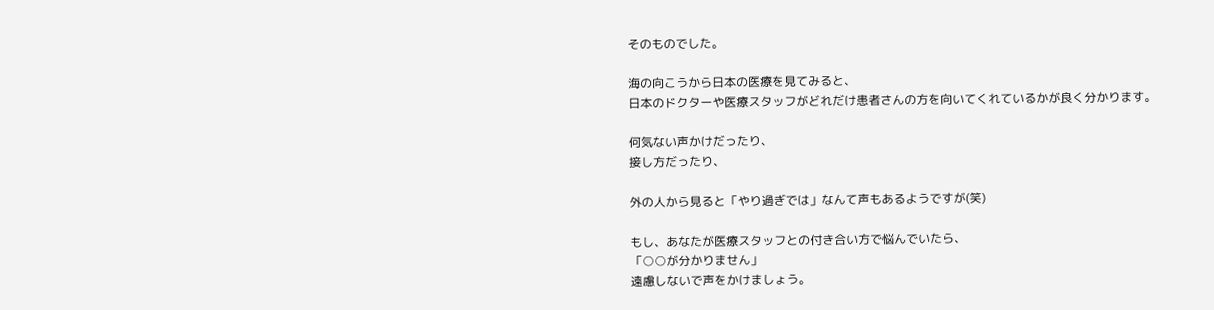そのものでした。

海の向こうから日本の医療を見てみると、
日本のドクターや医療スタッフがどれだけ患者さんの方を向いてくれているかが良く分かります。

何気ない声かけだったり、
接し方だったり、

外の人から見ると「やり過ぎでは」なんて声もあるようですが(笑)

もし、あなたが医療スタッフとの付き合い方で悩んでいたら、
「○○が分かりません」
遠慮しないで声をかけましょう。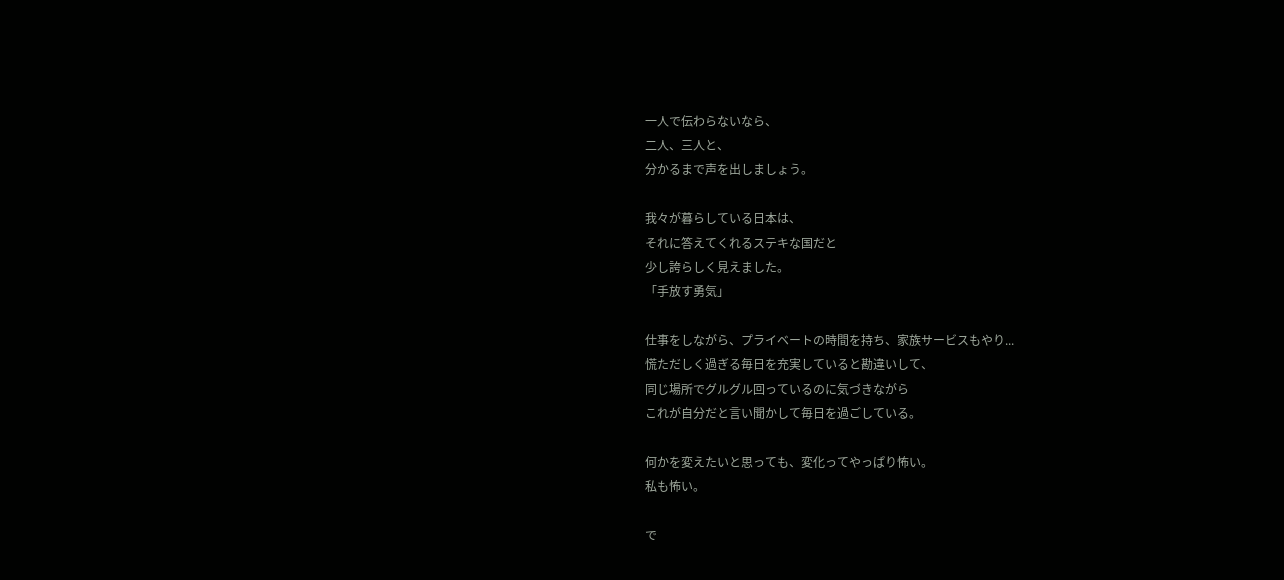一人で伝わらないなら、
二人、三人と、
分かるまで声を出しましょう。

我々が暮らしている日本は、
それに答えてくれるステキな国だと
少し誇らしく見えました。
「手放す勇気」

仕事をしながら、プライベートの時間を持ち、家族サービスもやり...
慌ただしく過ぎる毎日を充実していると勘違いして、
同じ場所でグルグル回っているのに気づきながら
これが自分だと言い聞かして毎日を過ごしている。

何かを変えたいと思っても、変化ってやっぱり怖い。
私も怖い。

で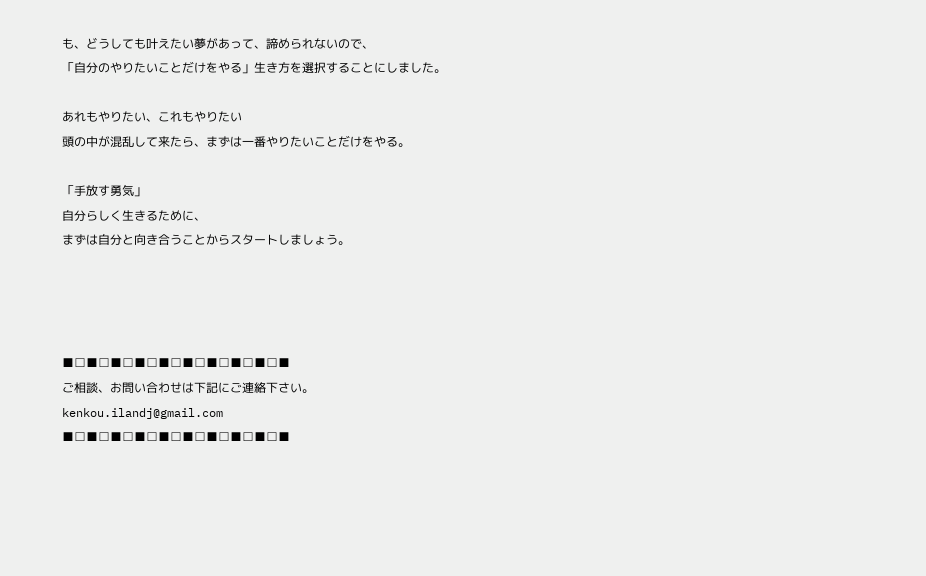も、どうしても叶えたい夢があって、諦められないので、
「自分のやりたいことだけをやる」生き方を選択することにしました。

あれもやりたい、これもやりたい
頭の中が混乱して来たら、まずは一番やりたいことだけをやる。

「手放す勇気」
自分らしく生きるために、
まずは自分と向き合うことからスタートしましょう。




■□■□■□■□■□■□■□■□■□■
ご相談、お問い合わせは下記にご連絡下さい。
kenkou.ilandj@gmail.com
■□■□■□■□■□■□■□■□■□■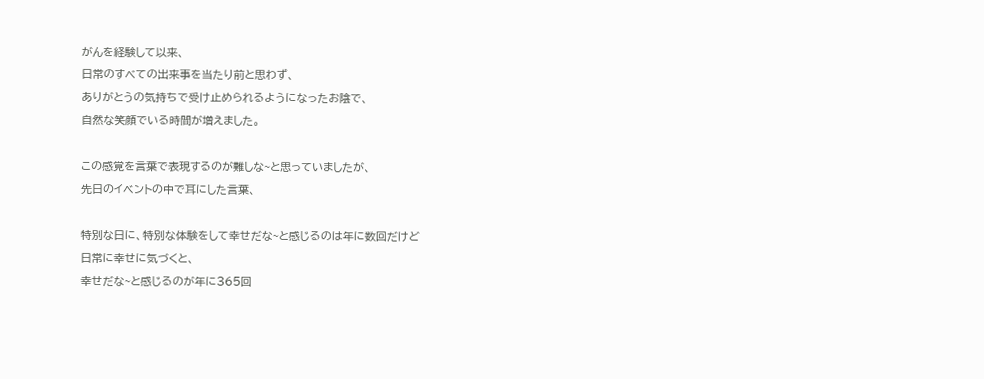がんを経験して以来、
日常のすべての出来事を当たり前と思わず、
ありがとうの気持ちで受け止められるようになったお陰で、
自然な笑顔でいる時間が増えました。

この感覚を言葉で表現するのが難しな~と思っていましたが、
先日のイベントの中で耳にした言葉、

特別な日に、特別な体験をして幸せだな~と感じるのは年に数回だけど
日常に幸せに気づくと、
幸せだな~と感じるのが年に365回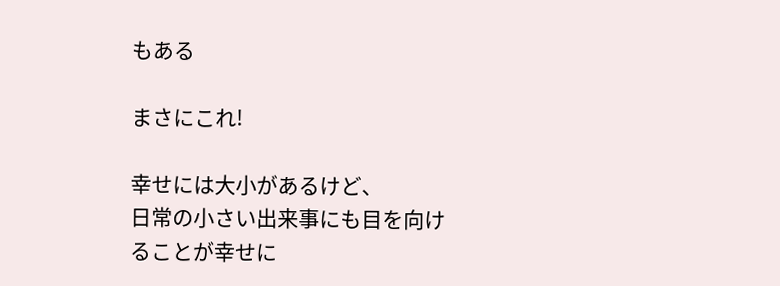もある

まさにこれ!

幸せには大小があるけど、
日常の小さい出来事にも目を向けることが幸せに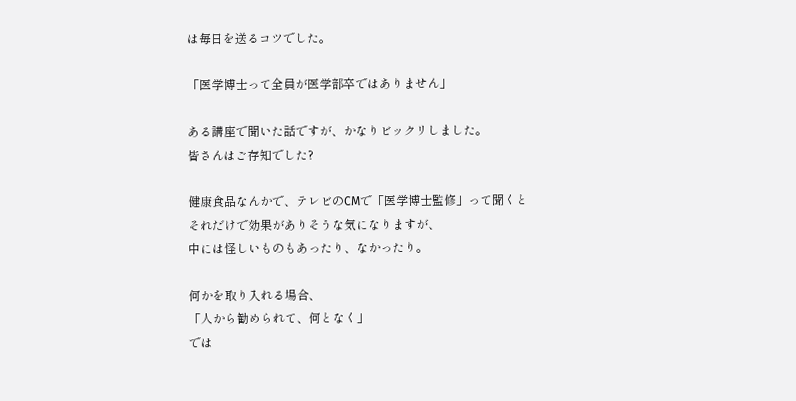は毎日を送るコツでした。

「医学博士って全員が医学部卒ではありません」

ある講座で聞いた話ですが、かなりビックリしました。
皆さんはご存知でした?

健康食品なんかで、テレビのCMで「医学博士監修」って聞くと
それだけで効果がありそうな気になりますが、
中には怪しいものもあったり、なかったり。

何かを取り入れる場合、
「人から勧められて、何となく」
では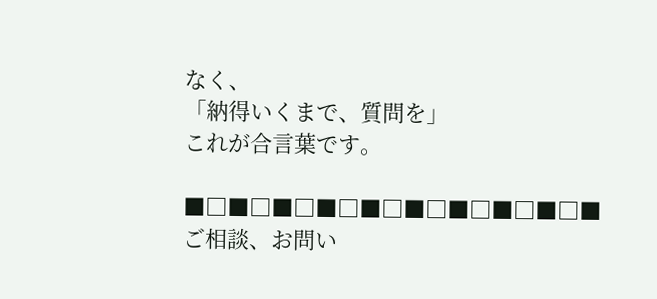なく、
「納得いくまで、質問を」
これが合言葉です。

■□■□■□■□■□■□■□■□■□■
ご相談、お問い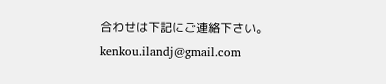合わせは下記にご連絡下さい。
kenkou.ilandj@gmail.com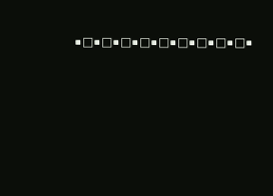■□■□■□■□■□■□■□■□■□■